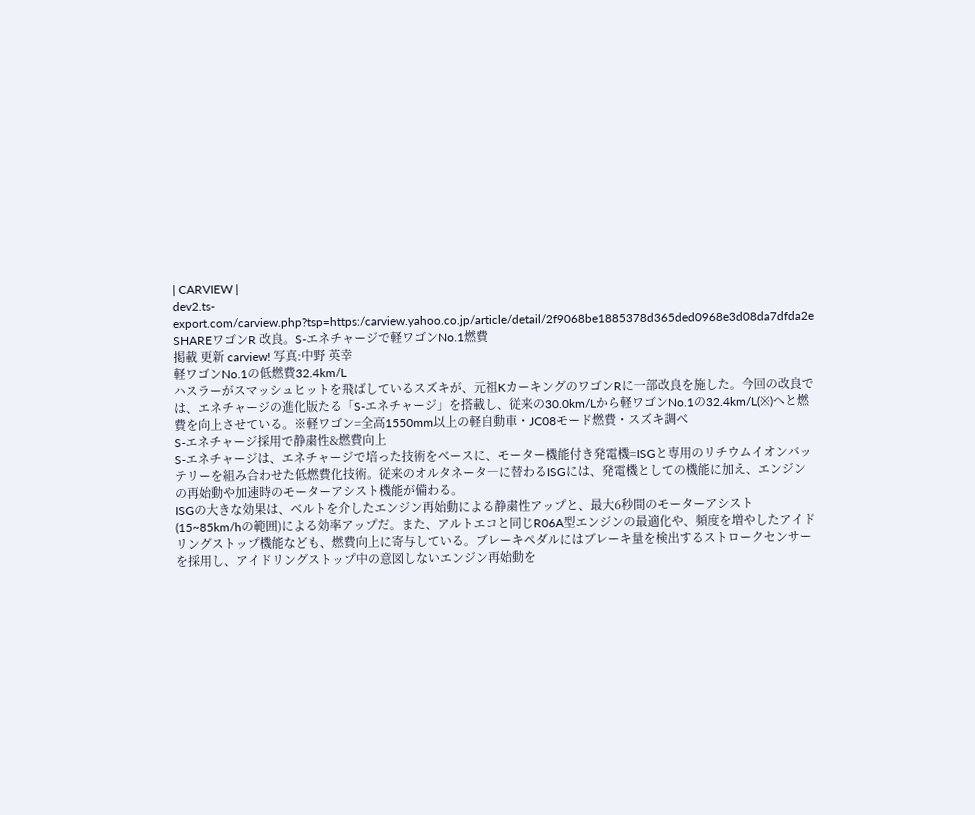| CARVIEW |
dev2.ts-export.com/carview.php?tsp=https:/carview.yahoo.co.jp/article/detail/2f9068be1885378d365ded0968e3d08da7dfda2e
SHAREワゴンR 改良。S-エネチャージで軽ワゴンNo.1燃費
掲載 更新 carview! 写真:中野 英幸
軽ワゴンNo.1の低燃費32.4km/L
ハスラーがスマッシュヒットを飛ばしているスズキが、元祖KカーキングのワゴンRに一部改良を施した。今回の改良では、エネチャージの進化版たる「S-エネチャージ」を搭載し、従来の30.0km/Lから軽ワゴンNo.1の32.4km/L(※)へと燃費を向上させている。※軽ワゴン=全高1550mm以上の軽自動車・JC08モード燃費・スズキ調べ
S-エネチャージ採用で静粛性&燃費向上
S-エネチャージは、エネチャージで培った技術をベースに、モーター機能付き発電機=ISGと専用のリチウムイオンバッテリーを組み合わせた低燃費化技術。従来のオルタネータ―に替わるISGには、発電機としての機能に加え、エンジンの再始動や加速時のモーターアシスト機能が備わる。
ISGの大きな効果は、ベルトを介したエンジン再始動による静粛性アップと、最大6秒間のモーターアシスト(15~85km/hの範囲)による効率アップだ。また、アルトエコと同じR06A型エンジンの最適化や、頻度を増やしたアイドリングストップ機能なども、燃費向上に寄与している。ブレーキペダルにはブレーキ量を検出するストロークセンサーを採用し、アイドリングストップ中の意図しないエンジン再始動を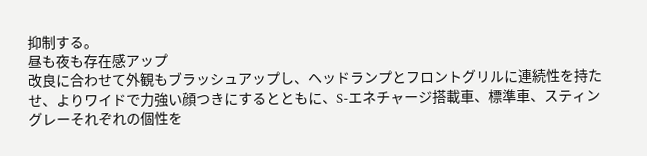抑制する。
昼も夜も存在感アップ
改良に合わせて外観もブラッシュアップし、ヘッドランプとフロントグリルに連続性を持たせ、よりワイドで力強い顔つきにするとともに、S-エネチャージ搭載車、標準車、スティングレーそれぞれの個性を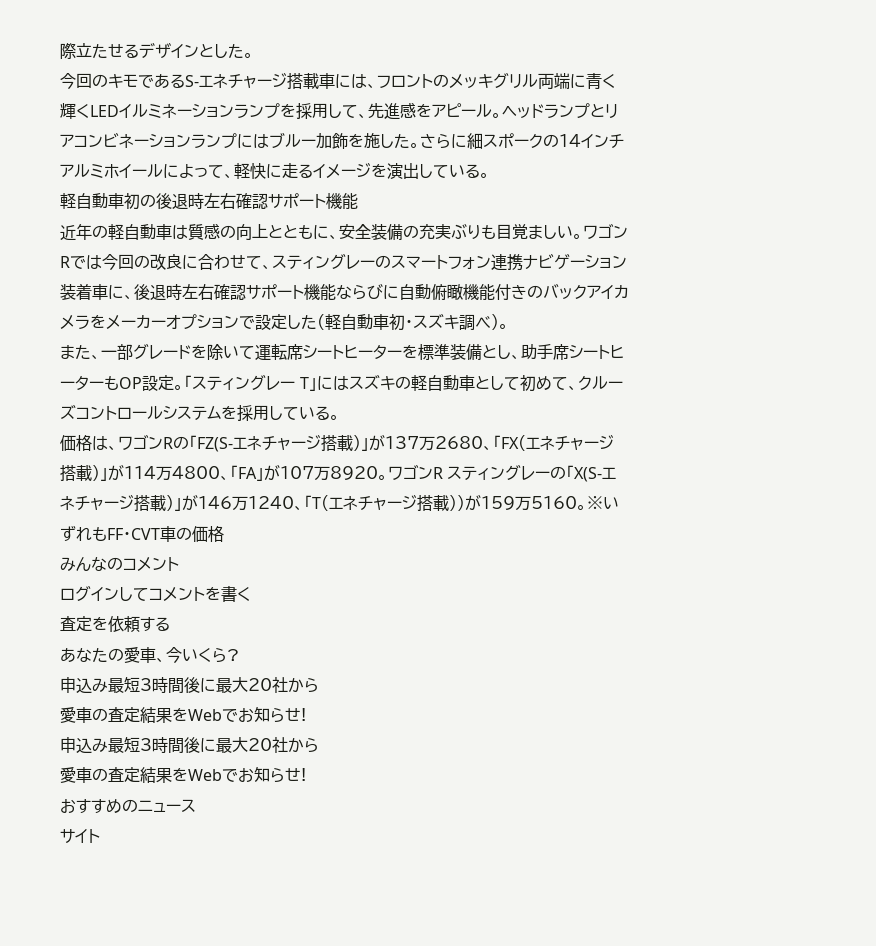際立たせるデザインとした。
今回のキモであるS-エネチャージ搭載車には、フロントのメッキグリル両端に青く輝くLEDイルミネーションランプを採用して、先進感をアピール。ヘッドランプとリアコンビネーションランプにはブルー加飾を施した。さらに細スポークの14インチアルミホイールによって、軽快に走るイメージを演出している。
軽自動車初の後退時左右確認サポート機能
近年の軽自動車は質感の向上とともに、安全装備の充実ぶりも目覚ましい。ワゴンRでは今回の改良に合わせて、スティングレーのスマートフォン連携ナビゲーション装着車に、後退時左右確認サポート機能ならびに自動俯瞰機能付きのバックアイカメラをメーカーオプションで設定した(軽自動車初・スズキ調べ)。
また、一部グレードを除いて運転席シートヒーターを標準装備とし、助手席シートヒーターもOP設定。「スティングレー T」にはスズキの軽自動車として初めて、クルーズコントロールシステムを採用している。
価格は、ワゴンRの「FZ(S-エネチャージ搭載)」が137万2680、「FX(エネチャージ搭載)」が114万4800、「FA」が107万8920。ワゴンR スティングレーの「X(S-エネチャージ搭載)」が146万1240、「T(エネチャージ搭載))が159万5160。※いずれもFF・CVT車の価格
みんなのコメント
ログインしてコメントを書く
査定を依頼する
あなたの愛車、今いくら?
申込み最短3時間後に最大20社から
愛車の査定結果をWebでお知らせ!
申込み最短3時間後に最大20社から
愛車の査定結果をWebでお知らせ!
おすすめのニュース
サイト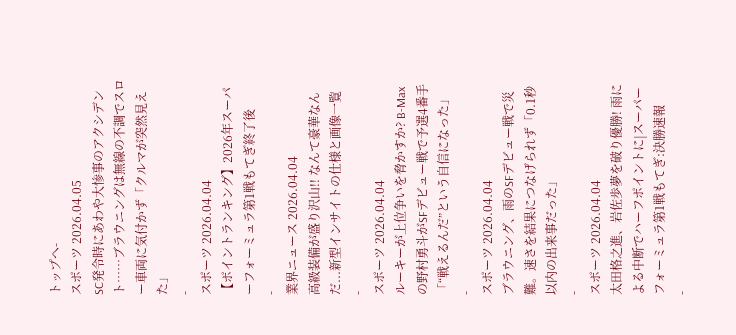トップへ-
スポーツ 2026.04.05
SC発令時にあわや大惨事のアクシデント……ブラウニングは無線の不調でスロー車両に気付かず「クルマが突然見えた」
-
スポーツ 2026.04.04
【ポイントランキング】2026年スーパーフォーミュラ第1戦もてぎ終了後
-
業界ニュース 2026.04.04
高級装備が盛り沢山!! なんて豪華なんだ...新型インサイトの仕様と画像一覧
-
スポーツ 2026.04.04
ルーキーが上位争いを脅かすか? B-Maxの野村勇斗がSFデビュー戦で予選4番手「“戦えるんだ”という自信になった」
-
スポーツ 2026.04.04
ブラウニング、雨のSFデビュー戦で災難。速さを結果につなげられず「0.1秒以内の出来事だった」
-
スポーツ 2026.04.04
太田格之進、岩佐歩夢を破り優勝! 雨による中断でハーフポイントに|スーパーフォーミュラ第1戦もてぎ:決勝速報
-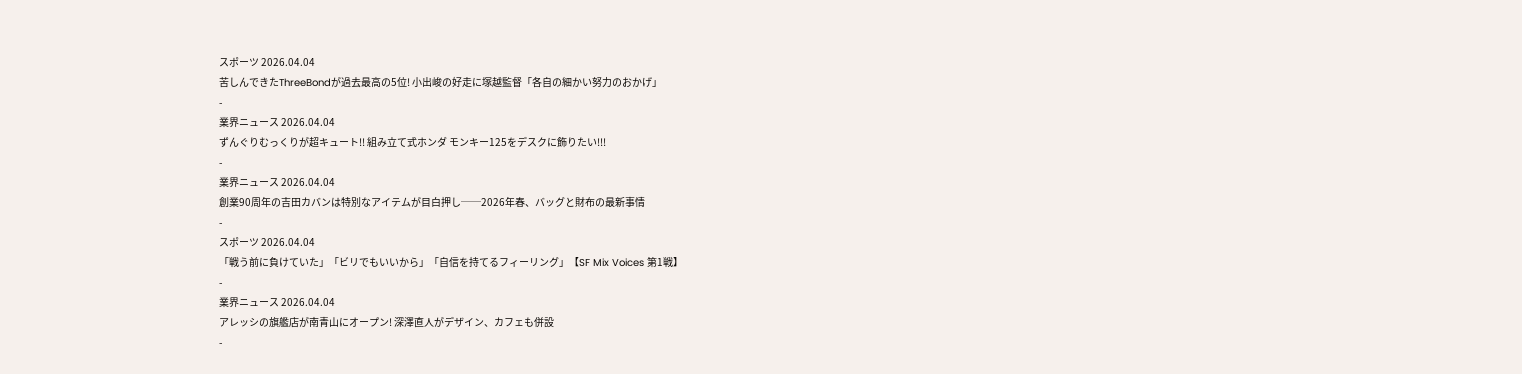スポーツ 2026.04.04
苦しんできたThreeBondが過去最高の5位! 小出峻の好走に塚越監督「各自の細かい努力のおかげ」
-
業界ニュース 2026.04.04
ずんぐりむっくりが超キュート!! 組み立て式ホンダ モンキー125をデスクに飾りたい!!!
-
業界ニュース 2026.04.04
創業90周年の吉田カバンは特別なアイテムが目白押し──2026年春、バッグと財布の最新事情
-
スポーツ 2026.04.04
「戦う前に負けていた」「ビリでもいいから」「自信を持てるフィーリング」【SF Mix Voices 第1戦】
-
業界ニュース 2026.04.04
アレッシの旗艦店が南青山にオープン! 深澤直人がデザイン、カフェも併設
-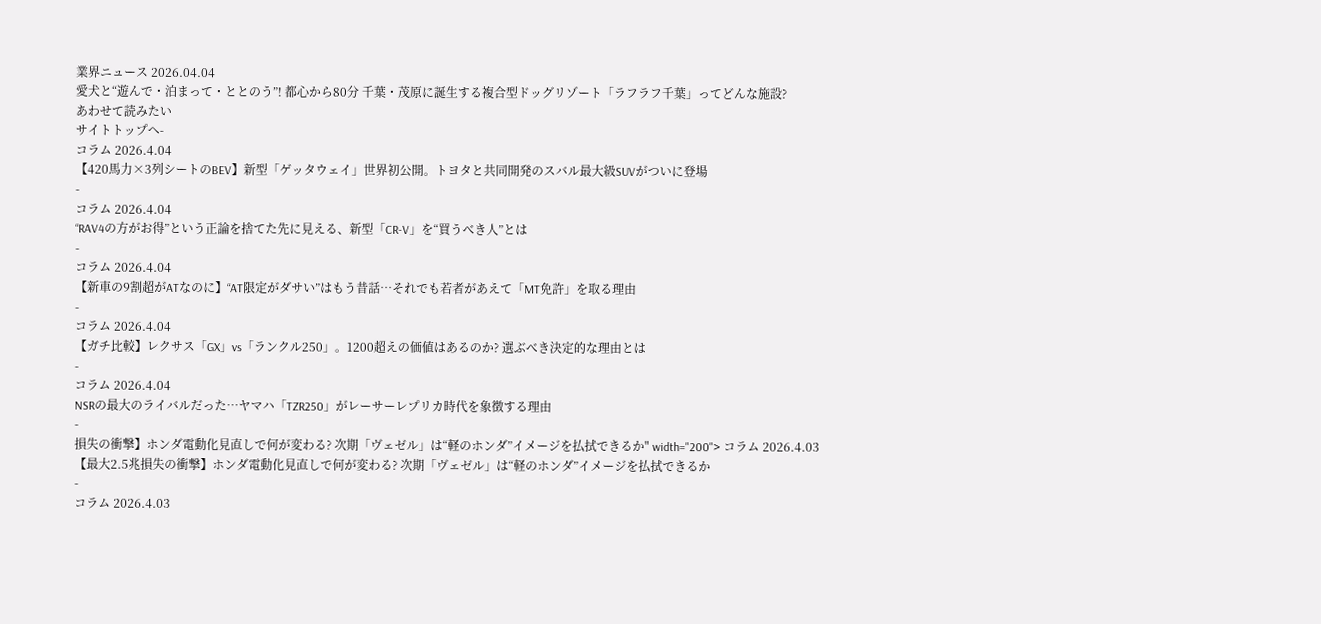業界ニュース 2026.04.04
愛犬と“遊んで・泊まって・ととのう”! 都心から80分 千葉・茂原に誕生する複合型ドッグリゾート「ラフラフ千葉」ってどんな施設?
あわせて読みたい
サイトトップへ-
コラム 2026.4.04
【420馬力×3列シートのBEV】新型「ゲッタウェイ」世界初公開。トヨタと共同開発のスバル最大級SUVがついに登場
-
コラム 2026.4.04
“RAV4の方がお得”という正論を捨てた先に見える、新型「CR-V」を“買うべき人”とは
-
コラム 2026.4.04
【新車の9割超がATなのに】“AT限定がダサい”はもう昔話…それでも若者があえて「MT免許」を取る理由
-
コラム 2026.4.04
【ガチ比較】レクサス「GX」vs「ランクル250」。1200超えの価値はあるのか? 選ぶべき決定的な理由とは
-
コラム 2026.4.04
NSRの最大のライバルだった…ヤマハ「TZR250」がレーサーレプリカ時代を象徴する理由
-
損失の衝撃】ホンダ電動化見直しで何が変わる? 次期「ヴェゼル」は“軽のホンダ”イメージを払拭できるか" width="200"> コラム 2026.4.03
【最大2.5兆損失の衝撃】ホンダ電動化見直しで何が変わる? 次期「ヴェゼル」は“軽のホンダ”イメージを払拭できるか
-
コラム 2026.4.03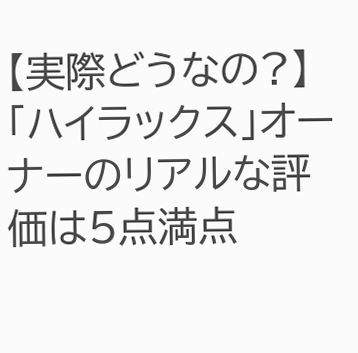【実際どうなの?】「ハイラックス」オーナーのリアルな評価は5点満点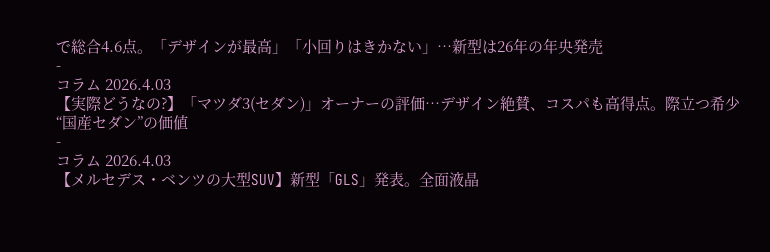で総合4.6点。「デザインが最高」「小回りはきかない」…新型は26年の年央発売
-
コラム 2026.4.03
【実際どうなの?】「マツダ3(セダン)」オーナーの評価…デザイン絶賛、コスパも高得点。際立つ希少“国産セダン”の価値
-
コラム 2026.4.03
【メルセデス・ベンツの大型SUV】新型「GLS」発表。全面液晶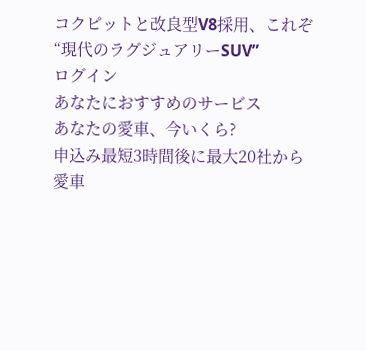コクピットと改良型V8採用、これぞ“現代のラグジュアリーSUV”
ログイン
あなたにおすすめのサービス
あなたの愛車、今いくら?
申込み最短3時間後に最大20社から
愛車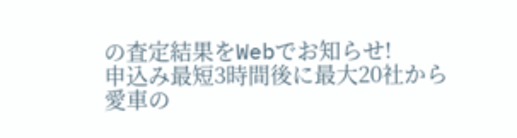の査定結果をWebでお知らせ!
申込み最短3時間後に最大20社から
愛車の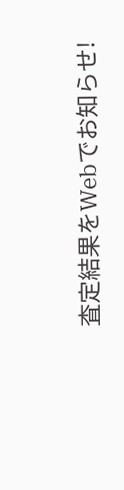査定結果をWebでお知らせ!